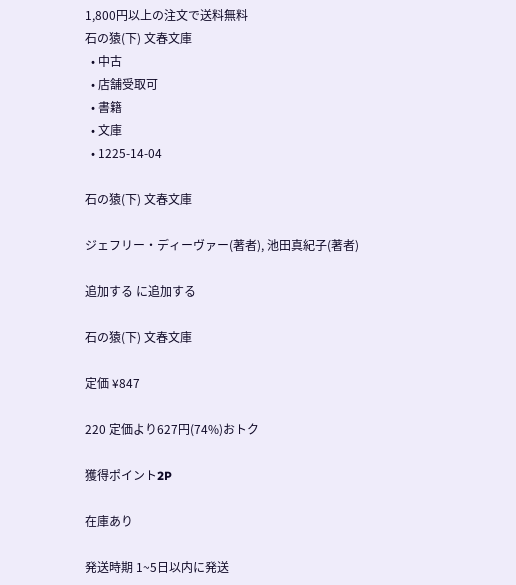1,800円以上の注文で送料無料
石の猿(下) 文春文庫
  • 中古
  • 店舗受取可
  • 書籍
  • 文庫
  • 1225-14-04

石の猿(下) 文春文庫

ジェフリー・ディーヴァー(著者), 池田真紀子(著者)

追加する に追加する

石の猿(下) 文春文庫

定価 ¥847

220 定価より627円(74%)おトク

獲得ポイント2P

在庫あり

発送時期 1~5日以内に発送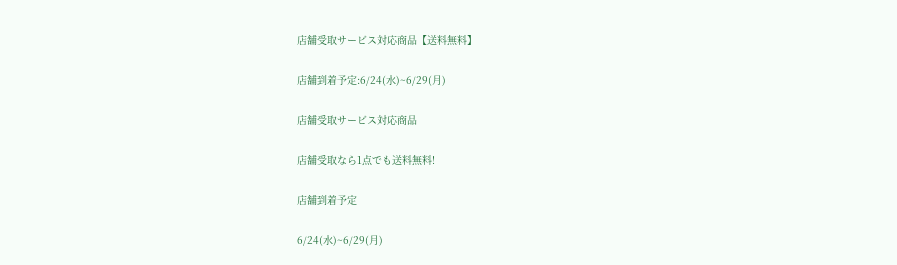店舗受取サービス対応商品【送料無料】

店舗到着予定:6/24(水)~6/29(月)

店舗受取サービス対応商品

店舗受取なら1点でも送料無料!

店舗到着予定

6/24(水)~6/29(月)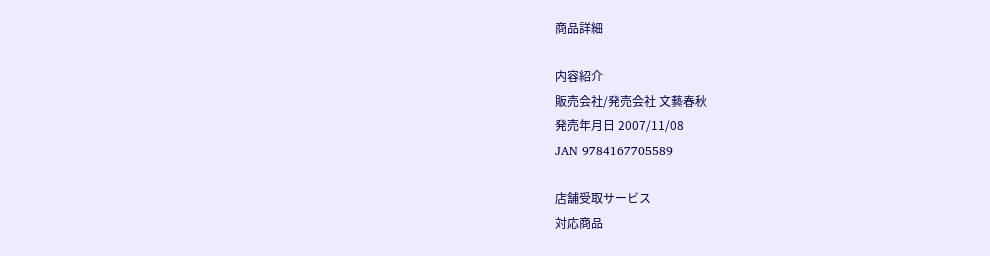商品詳細

内容紹介
販売会社/発売会社 文藝春秋
発売年月日 2007/11/08
JAN 9784167705589

店舗受取サービス
対応商品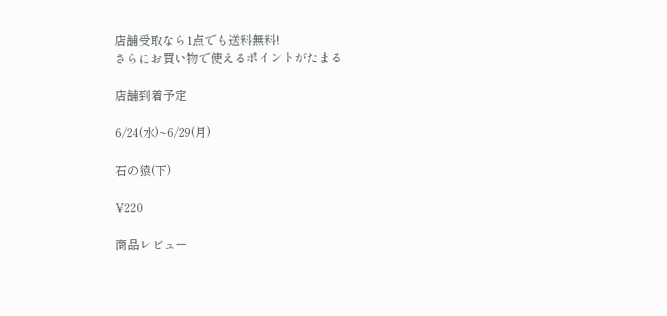店舗受取なら1点でも送料無料!
さらにお買い物で使えるポイントがたまる

店舗到着予定

6/24(水)~6/29(月)

石の猿(下)

¥220

商品レビュー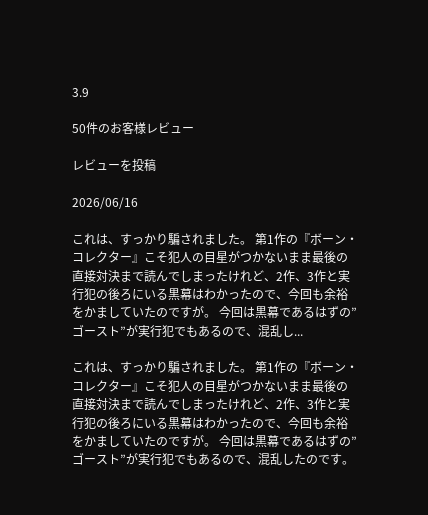3.9

50件のお客様レビュー

レビューを投稿

2026/06/16

これは、すっかり騙されました。 第1作の『ボーン・コレクター』こそ犯人の目星がつかないまま最後の直接対決まで読んでしまったけれど、2作、3作と実行犯の後ろにいる黒幕はわかったので、今回も余裕をかましていたのですが。 今回は黒幕であるはずの”ゴースト”が実行犯でもあるので、混乱し...

これは、すっかり騙されました。 第1作の『ボーン・コレクター』こそ犯人の目星がつかないまま最後の直接対決まで読んでしまったけれど、2作、3作と実行犯の後ろにいる黒幕はわかったので、今回も余裕をかましていたのですが。 今回は黒幕であるはずの”ゴースト”が実行犯でもあるので、混乱したのです。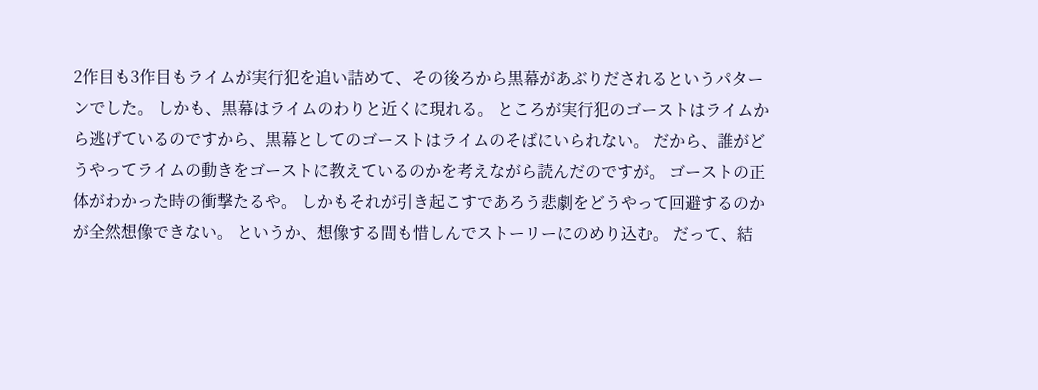2作目も3作目もライムが実行犯を追い詰めて、その後ろから黒幕があぶりだされるというパターンでした。 しかも、黒幕はライムのわりと近くに現れる。 ところが実行犯のゴーストはライムから逃げているのですから、黒幕としてのゴーストはライムのそばにいられない。 だから、誰がどうやってライムの動きをゴーストに教えているのかを考えながら読んだのですが。 ゴーストの正体がわかった時の衝撃たるや。 しかもそれが引き起こすであろう悲劇をどうやって回避するのかが全然想像できない。 というか、想像する間も惜しんでストーリーにのめり込む。 だって、結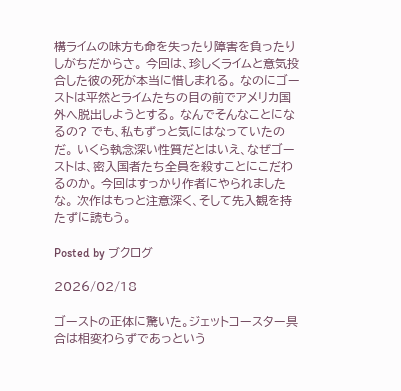構ライムの味方も命を失ったり障害を負ったりしがちだからさ。 今回は、珍しくライムと意気投合した彼の死が本当に惜しまれる。 なのにゴーストは平然とライムたちの目の前でアメリカ国外へ脱出しようとする。 なんでそんなことになるの? でも、私もずっと気にはなっていたのだ。 いくら執念深い性質だとはいえ、なぜゴーストは、密入国者たち全員を殺すことにこだわるのか。 今回はすっかり作者にやられましたな。 次作はもっと注意深く、そして先入観を持たずに読もう。

Posted by ブクログ

2026/02/18

ゴーストの正体に驚いた。ジェットコースター具合は相変わらずであっという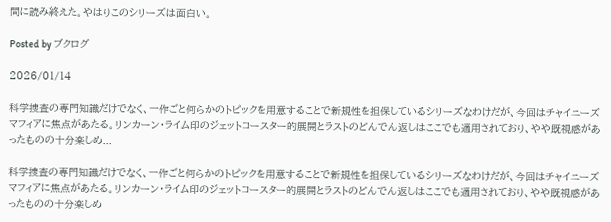間に読み終えた。やはりこのシリーズは面白い。

Posted by ブクログ

2026/01/14

科学捜査の専門知識だけでなく、一作ごと何らかのトピックを用意することで新規性を担保しているシリーズなわけだが、今回はチャイニーズマフィアに焦点があたる。リンカーン・ライム印のジェットコースター的展開とラストのどんでん返しはここでも適用されており、やや既視感があったものの十分楽しめ...

科学捜査の専門知識だけでなく、一作ごと何らかのトピックを用意することで新規性を担保しているシリーズなわけだが、今回はチャイニーズマフィアに焦点があたる。リンカーン・ライム印のジェットコースター的展開とラストのどんでん返しはここでも適用されており、やや既視感があったものの十分楽しめ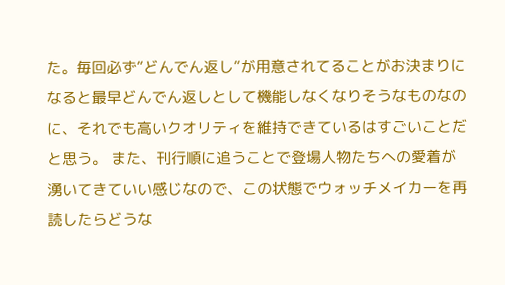た。毎回必ず”どんでん返し”が用意されてることがお決まりになると最早どんでん返しとして機能しなくなりそうなものなのに、それでも高いクオリティを維持できているはすごいことだと思う。 また、刊行順に追うことで登場人物たちへの愛着が湧いてきていい感じなので、この状態でウォッチメイカーを再読したらどうな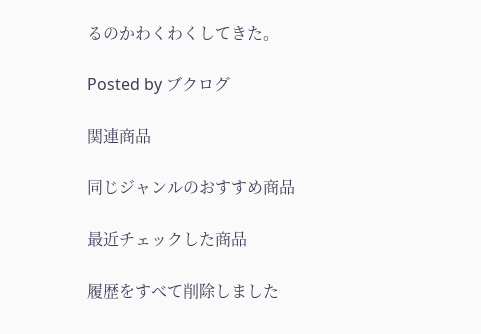るのかわくわくしてきた。

Posted by ブクログ

関連商品

同じジャンルのおすすめ商品

最近チェックした商品

履歴をすべて削除しました